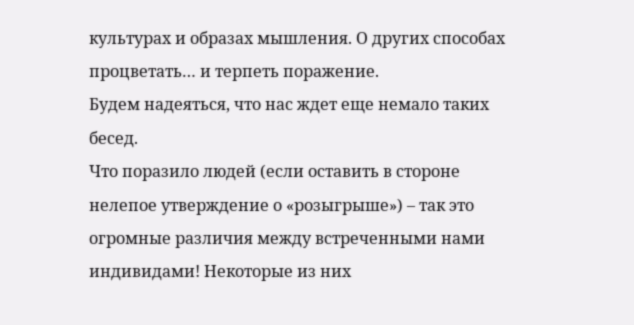культурах и образах мышления. О других способах процветать… и терпеть поражение.
Будем надеяться, что нас ждет еще немало таких бесед.
Что поразило людей (если оставить в стороне нелепое утверждение о «розыгрыше») – так это огромные различия между встреченными нами индивидами! Некоторые из них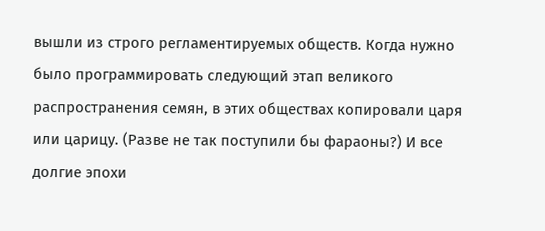вышли из строго регламентируемых обществ. Когда нужно было программировать следующий этап великого распространения семян, в этих обществах копировали царя или царицу. (Разве не так поступили бы фараоны?) И все долгие эпохи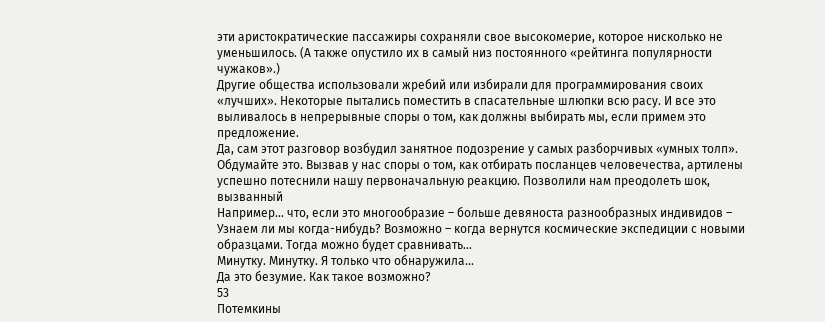эти аристократические пассажиры сохраняли свое высокомерие, которое нисколько не уменьшилось. (А также опустило их в самый низ постоянного «рейтинга популярности чужаков».)
Другие общества использовали жребий или избирали для программирования своих «лучших». Некоторые пытались поместить в спасательные шлюпки всю расу. И все это выливалось в непрерывные споры о том, как должны выбирать мы, если примем это предложение.
Да, сам этот разговор возбудил занятное подозрение у самых разборчивых «умных толп». Обдумайте это. Вызвав у нас споры о том, как отбирать посланцев человечества, артилены успешно потеснили нашу первоначальную реакцию. Позволили нам преодолеть шок, вызванный
Например… что, если это многообразие – больше девяноста разнообразных индивидов –
Узнаем ли мы когда-нибудь? Возможно – когда вернутся космические экспедиции с новыми образцами. Тогда можно будет сравнивать…
Минутку. Минутку. Я только что обнаружила…
Да это безумие. Как такое возможно?
53
Потемкины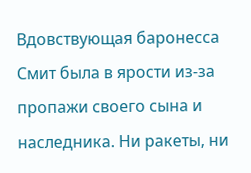Вдовствующая баронесса Смит была в ярости из-за пропажи своего сына и наследника. Ни ракеты, ни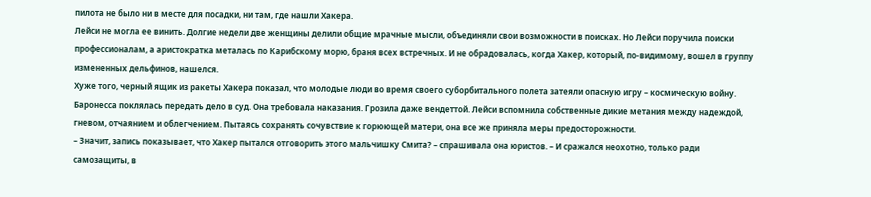пилота не было ни в месте для посадки, ни там, где нашли Хакера.
Лейси не могла ее винить. Долгие недели две женщины делили общие мрачные мысли, объединяли свои возможности в поисках. Но Лейси поручила поиски профессионалам, а аристократка металась по Карибскому морю, браня всех встречных. И не обрадовалась, когда Хакер, который, по-видимому, вошел в группу измененных дельфинов, нашелся.
Хуже того, черный ящик из ракеты Хакера показал, что молодые люди во время своего суборбитального полета затеяли опасную игру – космическую войну. Баронесса поклялась передать дело в суд. Она требовала наказания. Грозила даже вендеттой. Лейси вспомнила собственные дикие метания между надеждой, гневом, отчаянием и облегчением. Пытаясь сохранять сочувствие к горюющей матери, она все же приняла меры предосторожности.
– Значит, запись показывает, что Хакер пытался отговорить этого мальчишку Смита? – спрашивала она юристов. – И сражался неохотно, только ради самозащиты, в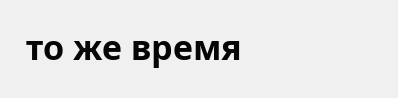то же время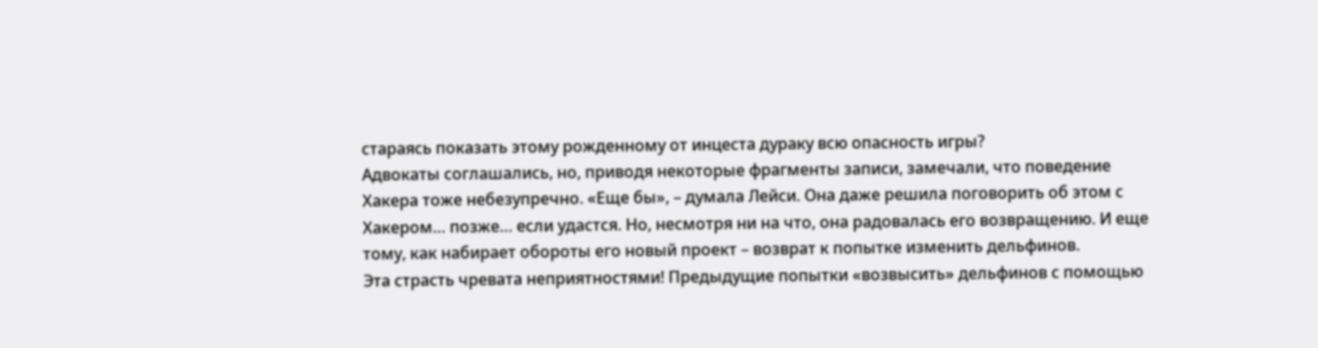стараясь показать этому рожденному от инцеста дураку всю опасность игры?
Адвокаты соглашались, но, приводя некоторые фрагменты записи, замечали, что поведение Хакера тоже небезупречно. «Еще бы», – думала Лейси. Она даже решила поговорить об этом с Хакером… позже… если удастся. Но, несмотря ни на что, она радовалась его возвращению. И еще тому, как набирает обороты его новый проект – возврат к попытке изменить дельфинов.
Эта страсть чревата неприятностями! Предыдущие попытки «возвысить» дельфинов с помощью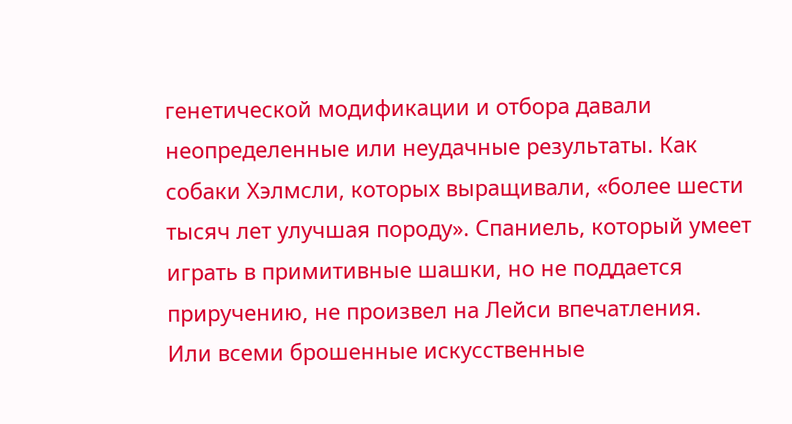генетической модификации и отбора давали неопределенные или неудачные результаты. Как собаки Хэлмсли, которых выращивали, «более шести тысяч лет улучшая породу». Спаниель, который умеет играть в примитивные шашки, но не поддается приручению, не произвел на Лейси впечатления.
Или всеми брошенные искусственные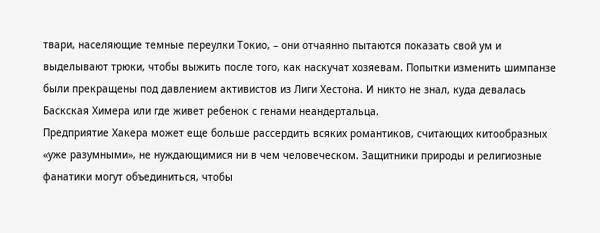твари, населяющие темные переулки Токио, – они отчаянно пытаются показать свой ум и выделывают трюки, чтобы выжить после того, как наскучат хозяевам. Попытки изменить шимпанзе были прекращены под давлением активистов из Лиги Хестона. И никто не знал, куда девалась Баскская Химера или где живет ребенок с генами неандертальца.
Предприятие Хакера может еще больше рассердить всяких романтиков, считающих китообразных «уже разумными», не нуждающимися ни в чем человеческом. Защитники природы и религиозные фанатики могут объединиться, чтобы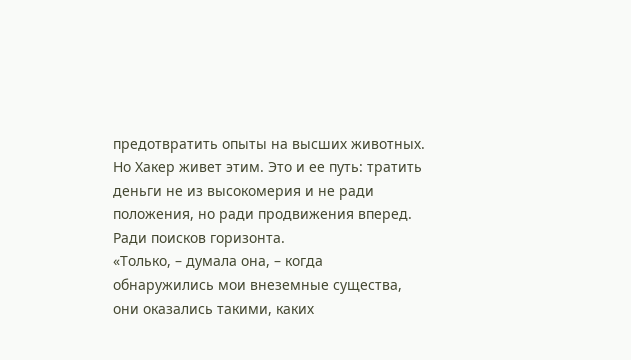предотвратить опыты на высших животных. Но Хакер живет этим. Это и ее путь: тратить деньги не из высокомерия и не ради положения, но ради продвижения вперед. Ради поисков горизонта.
«Только, – думала она, – когда обнаружились мои внеземные существа, они оказались такими, каких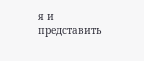я и представить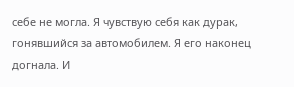себе не могла. Я чувствую себя как дурак, гонявшийся за автомобилем. Я его наконец догнала. И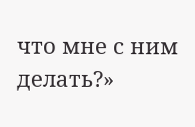что мне с ним делать?»